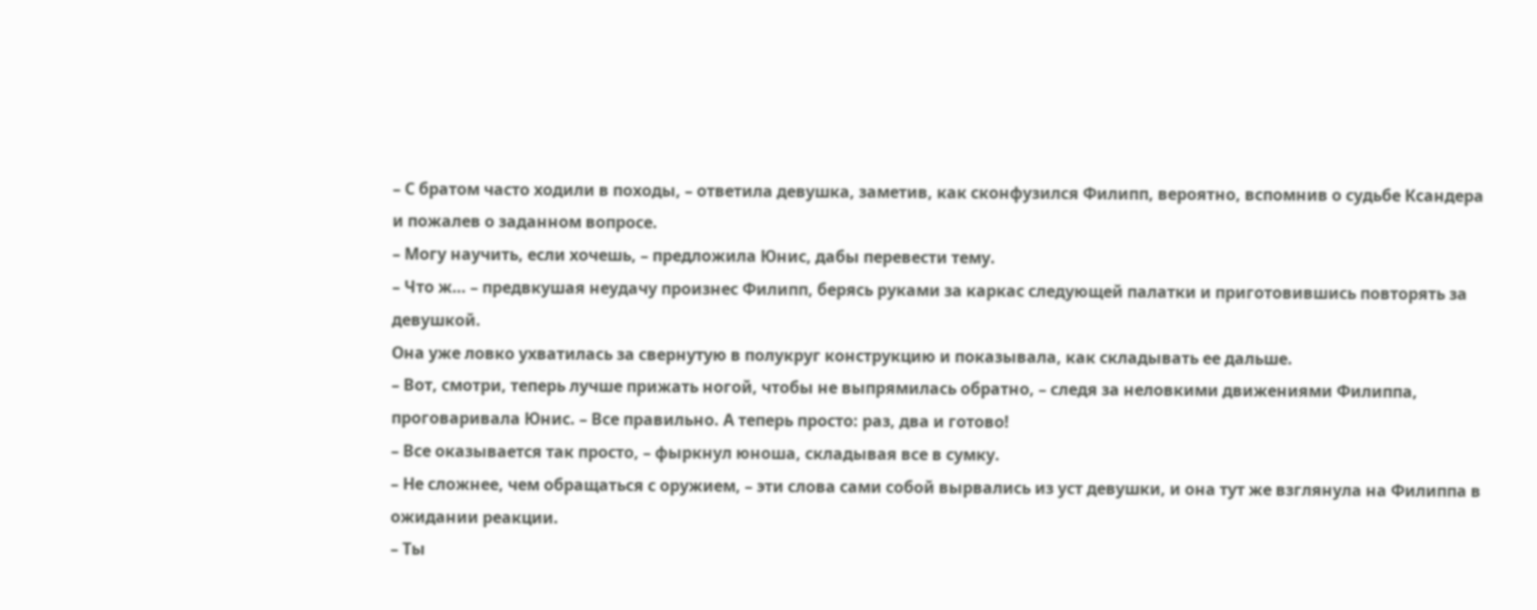– С братом часто ходили в походы, – ответила девушка, заметив, как сконфузился Филипп, вероятно, вспомнив о судьбе Ксандера и пожалев о заданном вопросе.
– Могу научить, если хочешь, – предложила Юнис, дабы перевести тему.
– Что ж… – предвкушая неудачу произнес Филипп, берясь руками за каркас следующей палатки и приготовившись повторять за девушкой.
Она уже ловко ухватилась за свернутую в полукруг конструкцию и показывала, как складывать ее дальше.
– Вот, смотри, теперь лучше прижать ногой, чтобы не выпрямилась обратно, – следя за неловкими движениями Филиппа, проговаривала Юнис. – Все правильно. А теперь просто: раз, два и готово!
– Все оказывается так просто, – фыркнул юноша, складывая все в сумку.
– Не сложнее, чем обращаться с оружием, – эти слова сами собой вырвались из уст девушки, и она тут же взглянула на Филиппа в ожидании реакции.
– Ты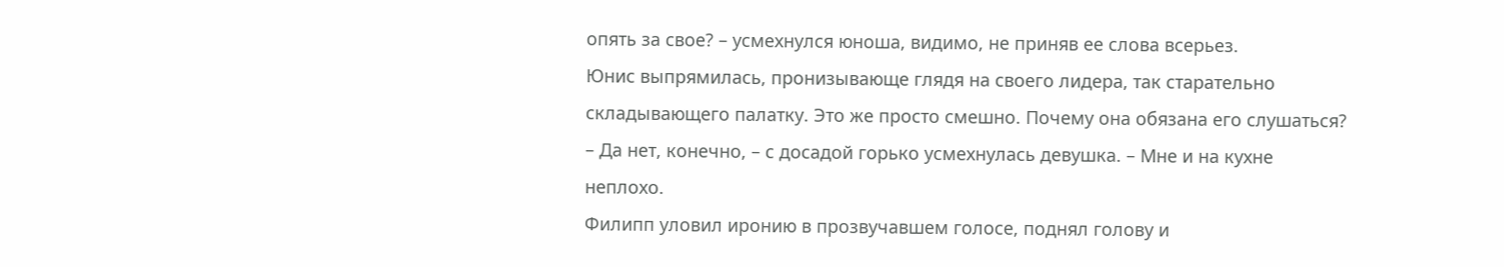опять за свое? – усмехнулся юноша, видимо, не приняв ее слова всерьез.
Юнис выпрямилась, пронизывающе глядя на своего лидера, так старательно складывающего палатку. Это же просто смешно. Почему она обязана его слушаться?
– Да нет, конечно, – с досадой горько усмехнулась девушка. – Мне и на кухне неплохо.
Филипп уловил иронию в прозвучавшем голосе, поднял голову и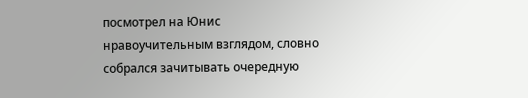посмотрел на Юнис нравоучительным взглядом, словно собрался зачитывать очередную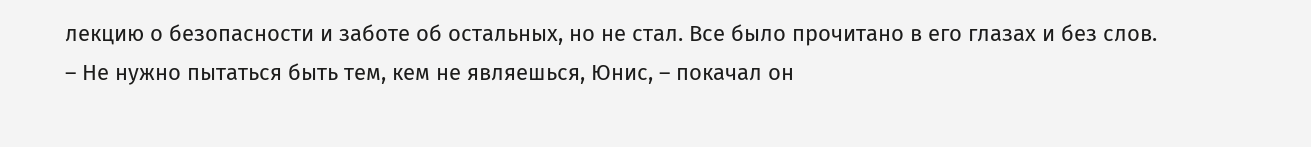лекцию о безопасности и заботе об остальных, но не стал. Все было прочитано в его глазах и без слов.
– Не нужно пытаться быть тем, кем не являешься, Юнис, – покачал он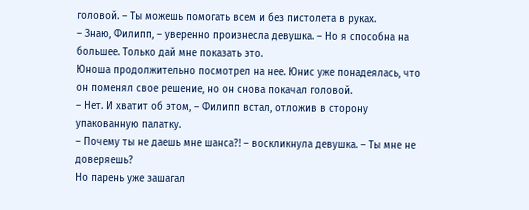головой. – Ты можешь помогать всем и без пистолета в руках.
– Знаю, Филипп, – уверенно произнесла девушка. – Но я способна на большее. Только дай мне показать это.
Юноша продолжительно посмотрел на нее. Юнис уже понадеялась, что он поменял свое решение, но он снова покачал головой.
– Нет. И хватит об этом, – Филипп встал, отложив в сторону упакованную палатку.
– Почему ты не даешь мне шанса?! – воскликнула девушка. – Ты мне не доверяешь?
Но парень уже зашагал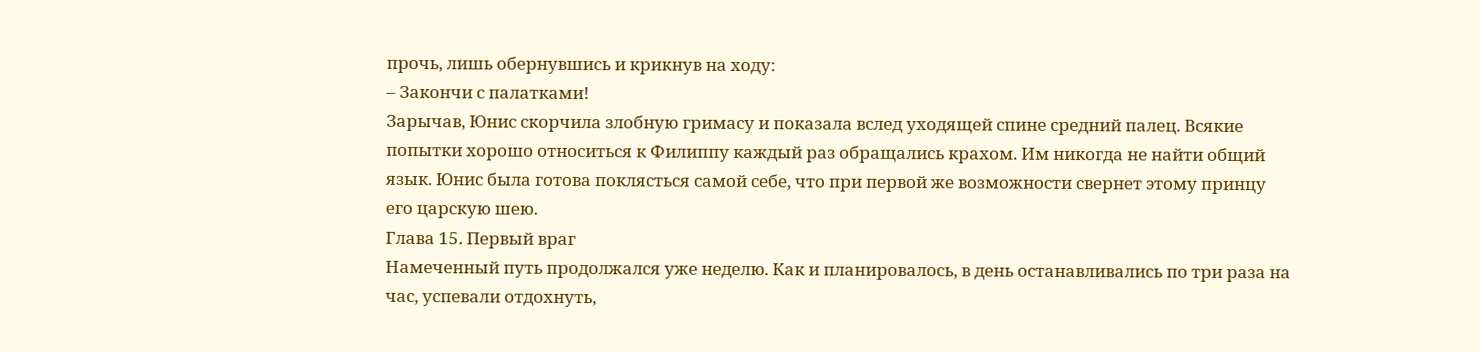прочь, лишь обернувшись и крикнув на ходу:
– Закончи с палатками!
Зарычав, Юнис скорчила злобную гримасу и показала вслед уходящей спине средний палец. Всякие попытки хорошо относиться к Филиппу каждый раз обращались крахом. Им никогда не найти общий язык. Юнис была готова поклясться самой себе, что при первой же возможности свернет этому принцу его царскую шею.
Глава 15. Первый враг
Намеченный путь продолжался уже неделю. Как и планировалось, в день останавливались по три раза на час, успевали отдохнуть,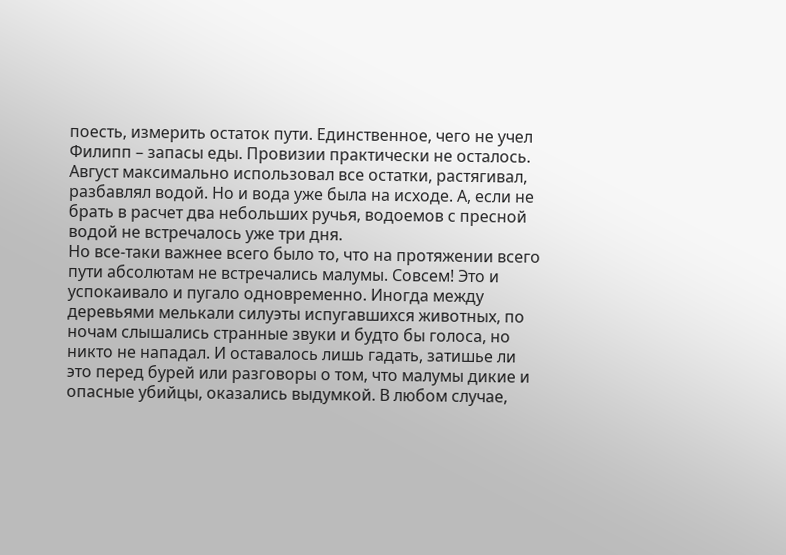поесть, измерить остаток пути. Единственное, чего не учел Филипп – запасы еды. Провизии практически не осталось. Август максимально использовал все остатки, растягивал, разбавлял водой. Но и вода уже была на исходе. А, если не брать в расчет два небольших ручья, водоемов с пресной водой не встречалось уже три дня.
Но все-таки важнее всего было то, что на протяжении всего пути абсолютам не встречались малумы. Совсем! Это и успокаивало и пугало одновременно. Иногда между деревьями мелькали силуэты испугавшихся животных, по ночам слышались странные звуки и будто бы голоса, но никто не нападал. И оставалось лишь гадать, затишье ли это перед бурей или разговоры о том, что малумы дикие и опасные убийцы, оказались выдумкой. В любом случае,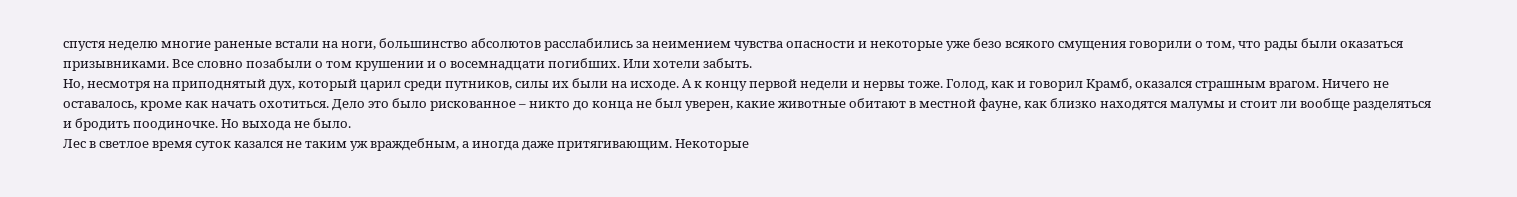спустя неделю многие раненые встали на ноги, большинство абсолютов расслабились за неимением чувства опасности и некоторые уже безо всякого смущения говорили о том, что рады были оказаться призывниками. Все словно позабыли о том крушении и о восемнадцати погибших. Или хотели забыть.
Но, несмотря на приподнятый дух, который царил среди путников, силы их были на исходе. А к концу первой недели и нервы тоже. Голод, как и говорил Крамб, оказался страшным врагом. Ничего не оставалось, кроме как начать охотиться. Дело это было рискованное – никто до конца не был уверен, какие животные обитают в местной фауне, как близко находятся малумы и стоит ли вообще разделяться и бродить поодиночке. Но выхода не было.
Лес в светлое время суток казался не таким уж враждебным, а иногда даже притягивающим. Некоторые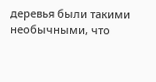деревья были такими необычными, что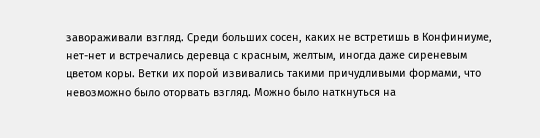завораживали взгляд. Среди больших сосен, каких не встретишь в Конфиниуме, нет-нет и встречались деревца с красным, желтым, иногда даже сиреневым цветом коры. Ветки их порой извивались такими причудливыми формами, что невозможно было оторвать взгляд. Можно было наткнуться на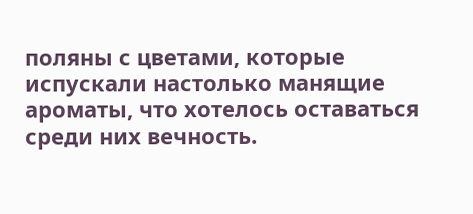поляны с цветами, которые испускали настолько манящие ароматы, что хотелось оставаться среди них вечность.